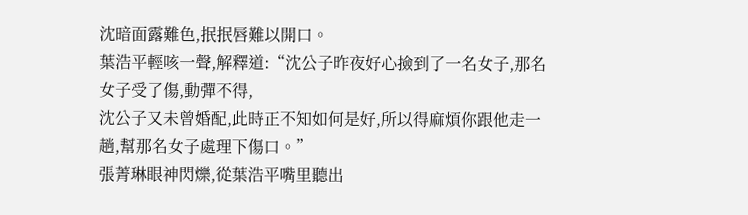沈暗面露難色,抿抿唇難以開口。
葉浩平輕咳一聲,解釋道:“沈公子昨夜好心撿到了一名女子,那名女子受了傷,動彈不得,
沈公子又未曾婚配,此時正不知如何是好,所以得麻煩你跟他走一趟,幫那名女子處理下傷口。”
張菁琳眼神閃爍,從葉浩平嘴里聽出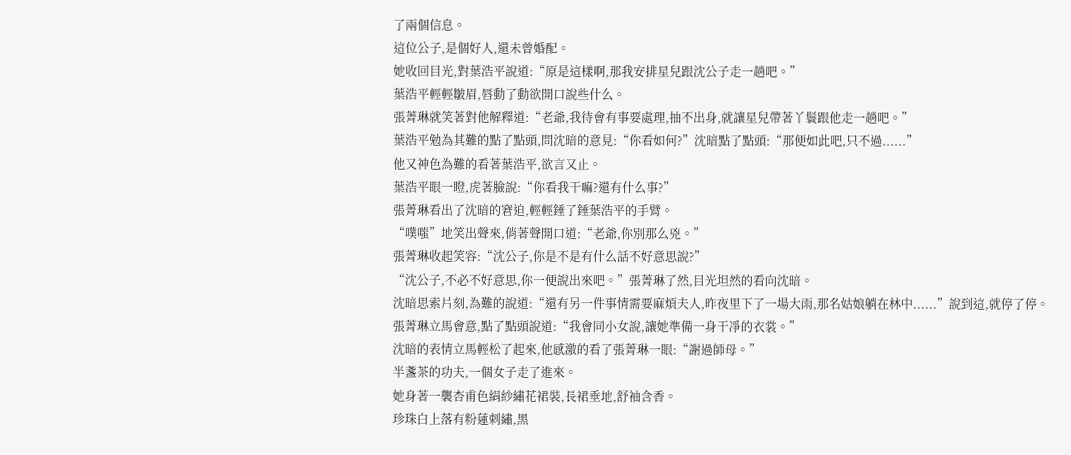了兩個信息。
這位公子,是個好人,還未曾婚配。
她收回目光,對葉浩平說道:“原是這樣啊,那我安排星兒跟沈公子走一趟吧。”
葉浩平輕輕皺眉,唇動了動欲開口說些什么。
張菁琳就笑著對他解釋道:“老爺,我待會有事要處理,抽不出身,就讓星兒帶著丫鬟跟他走一趟吧。”
葉浩平勉為其難的點了點頭,問沈暗的意見:“你看如何?”沈暗點了點頭:“那便如此吧,只不過......”
他又神色為難的看著葉浩平,欲言又止。
葉浩平眼一瞪,虎著臉說:“你看我干嘛?還有什么事?”
張菁琳看出了沈暗的窘迫,輕輕錘了錘葉浩平的手臂。
“噗嗤”地笑出聲來,俏著聲開口道:“老爺,你別那么兇。”
張菁琳收起笑容:“沈公子,你是不是有什么話不好意思說?”
“沈公子,不必不好意思,你一便說出來吧。”張菁琳了然,目光坦然的看向沈暗。
沈暗思索片刻,為難的說道:“還有另一件事情需要麻煩夫人,昨夜里下了一場大雨,那名姑娘躺在林中......”說到這,就停了停。
張菁琳立馬會意,點了點頭說道:“我會同小女說,讓她準備一身干凈的衣裳。”
沈暗的表情立馬輕松了起來,他感激的看了張菁琳一眼:“謝過師母。”
半盞茶的功夫,一個女子走了進來。
她身著一襲杏甫色絹紗繡花裙裝,長裙垂地,舒袖含香。
珍珠白上落有粉蓮刺繡,黑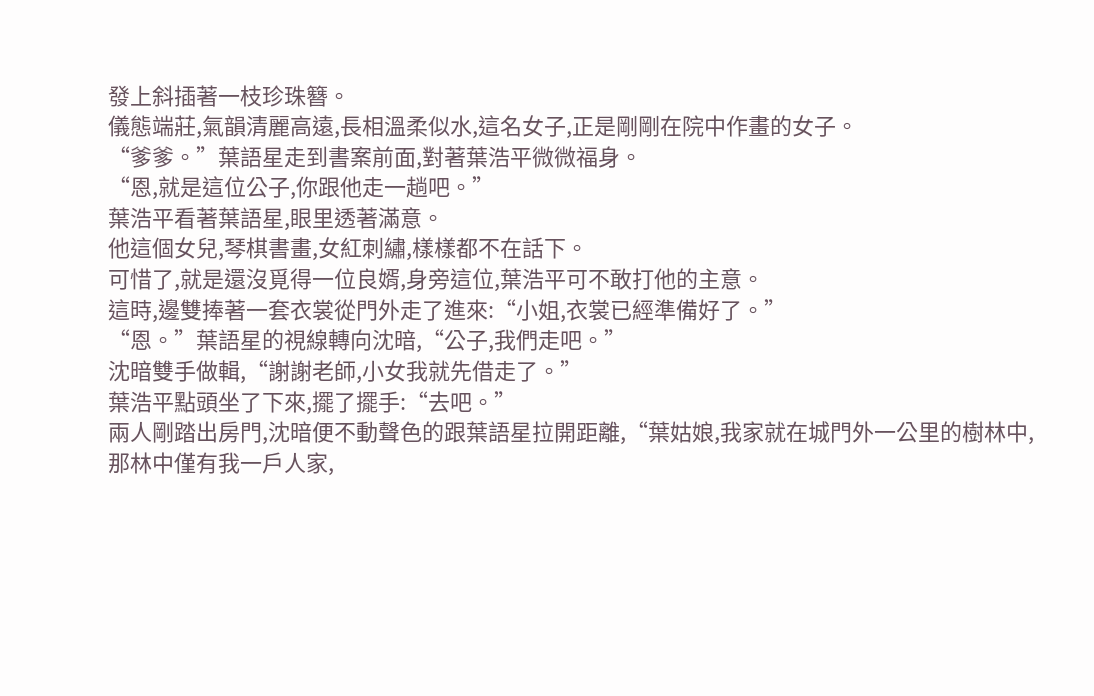發上斜插著一枝珍珠簪。
儀態端莊,氣韻清麗高遠,長相溫柔似水,這名女子,正是剛剛在院中作畫的女子。
“爹爹。”葉語星走到書案前面,對著葉浩平微微福身。
“恩,就是這位公子,你跟他走一趟吧。”
葉浩平看著葉語星,眼里透著滿意。
他這個女兒,琴棋書畫,女紅刺繡,樣樣都不在話下。
可惜了,就是還沒覓得一位良婿,身旁這位,葉浩平可不敢打他的主意。
這時,邊雙捧著一套衣裳從門外走了進來:“小姐,衣裳已經準備好了。”
“恩。”葉語星的視線轉向沈暗,“公子,我們走吧。”
沈暗雙手做輯,“謝謝老師,小女我就先借走了。”
葉浩平點頭坐了下來,擺了擺手:“去吧。”
兩人剛踏出房門,沈暗便不動聲色的跟葉語星拉開距離,“葉姑娘,我家就在城門外一公里的樹林中,
那林中僅有我一戶人家,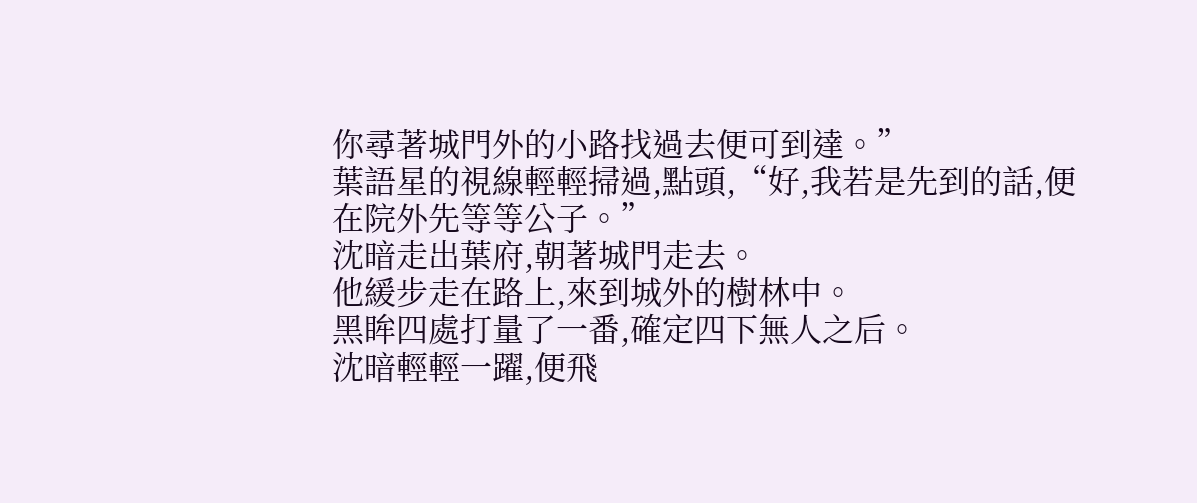你尋著城門外的小路找過去便可到達。”
葉語星的視線輕輕掃過,點頭,“好,我若是先到的話,便在院外先等等公子。”
沈暗走出葉府,朝著城門走去。
他緩步走在路上,來到城外的樹林中。
黑眸四處打量了一番,確定四下無人之后。
沈暗輕輕一躍,便飛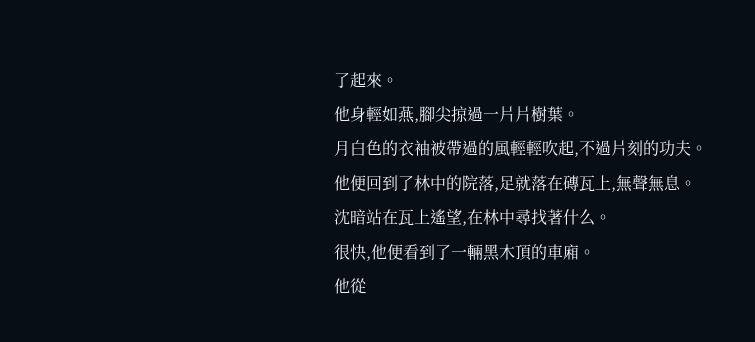了起來。
他身輕如燕,腳尖掠過一片片樹葉。
月白色的衣袖被帶過的風輕輕吹起,不過片刻的功夫。
他便回到了林中的院落,足就落在磚瓦上,無聲無息。
沈暗站在瓦上遙望,在林中尋找著什么。
很快,他便看到了一輛黑木頂的車廂。
他從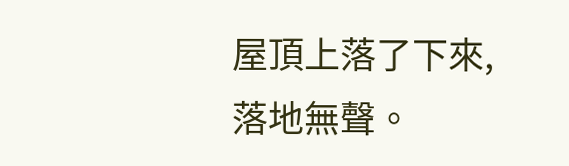屋頂上落了下來,落地無聲。